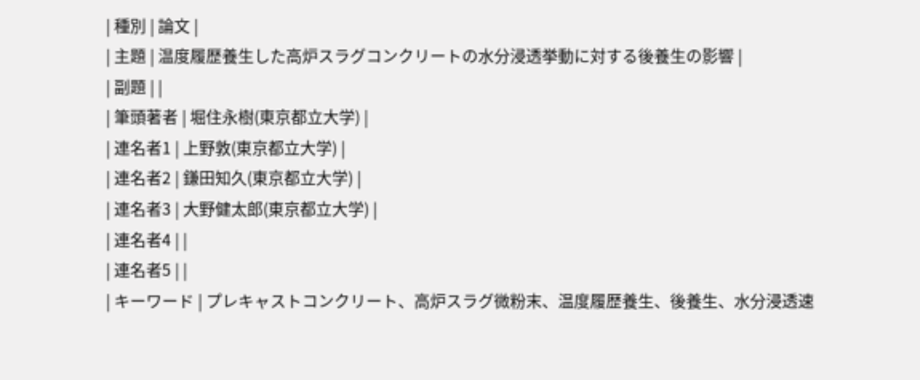| 種別 | 論文 |
| 主題 | 温度履歴養生した高炉スラグコンクリートの水分浸透挙動に対する後養生の影響 |
| 副題 | |
| 筆頭著者 | 堀住永樹(東京都立大学) |
| 連名者1 | 上野敦(東京都立大学) |
| 連名者2 | 鎌田知久(東京都立大学) |
| 連名者3 | 大野健太郎(東京都立大学) |
| 連名者4 | |
| 連名者5 | |
| キーワード | プレキャストコンクリート、高炉スラグ微粉末、温度履歴養生、後養生、水分浸透速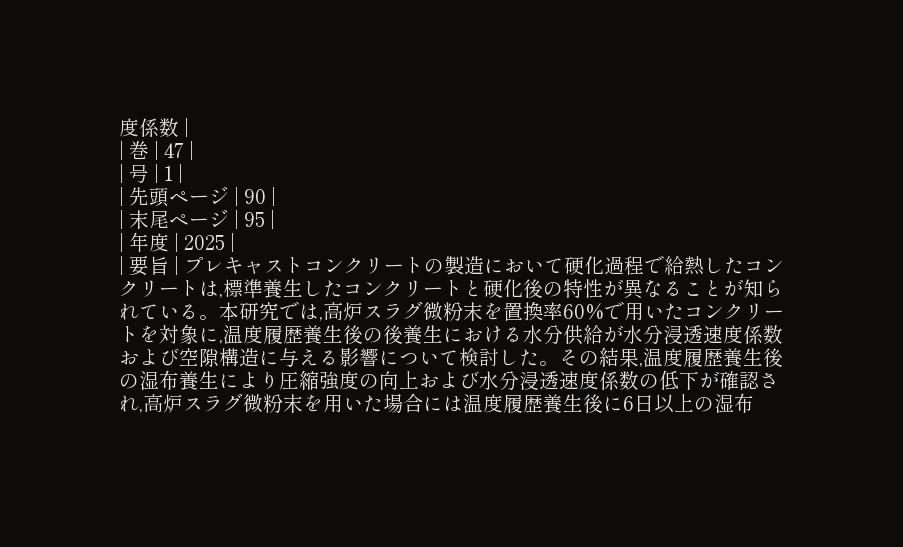度係数 |
| 巻 | 47 |
| 号 | 1 |
| 先頭ページ | 90 |
| 末尾ページ | 95 |
| 年度 | 2025 |
| 要旨 | プレキャストコンクリートの製造において硬化過程で給熱したコンクリートは,標準養生したコンクリートと硬化後の特性が異なることが知られている。本研究では,高炉スラグ微粉末を置換率60%で用いたコンクリートを対象に,温度履歴養生後の後養生における水分供給が水分浸透速度係数および空隙構造に与える影響について検討した。その結果,温度履歴養生後の湿布養生により圧縮強度の向上および水分浸透速度係数の低下が確認され,高炉スラグ微粉末を用いた場合には温度履歴養生後に6日以上の湿布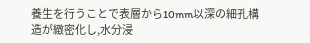養生を行うことで表層から10mm以深の細孔構造が緻密化し,水分浸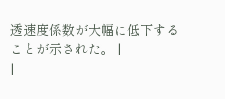透速度係数が大幅に低下することが示された。 |
|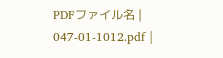PDFファイル名 | 047-01-1012.pdf |